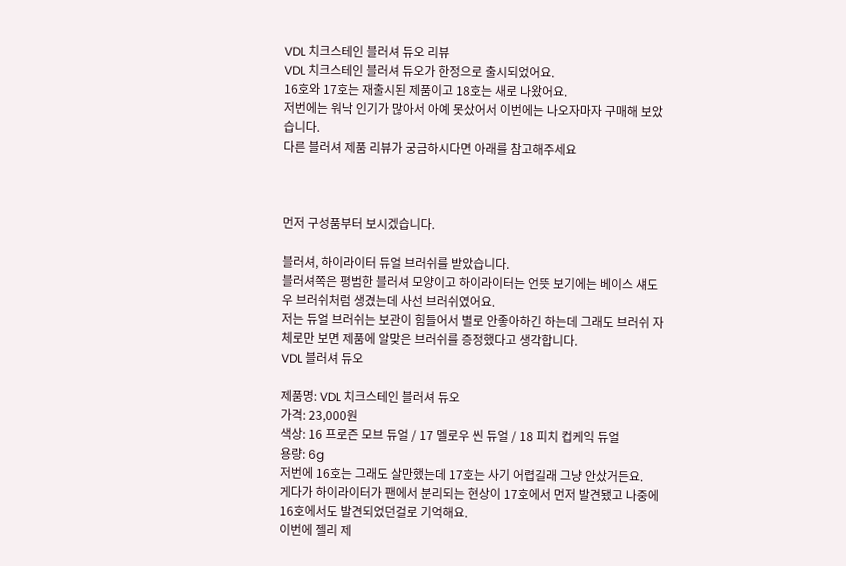VDL 치크스테인 블러셔 듀오 리뷰
VDL 치크스테인 블러셔 듀오가 한정으로 출시되었어요.
16호와 17호는 재출시된 제품이고 18호는 새로 나왔어요.
저번에는 워낙 인기가 많아서 아예 못샀어서 이번에는 나오자마자 구매해 보았습니다.
다른 블러셔 제품 리뷰가 궁금하시다면 아래를 참고해주세요



먼저 구성품부터 보시겠습니다.

블러셔, 하이라이터 듀얼 브러쉬를 받았습니다.
블러셔쪽은 평범한 블러셔 모양이고 하이라이터는 언뜻 보기에는 베이스 섀도우 브러쉬처럼 생겼는데 사선 브러쉬였어요.
저는 듀얼 브러쉬는 보관이 힘들어서 별로 안좋아하긴 하는데 그래도 브러쉬 자체로만 보면 제품에 알맞은 브러쉬를 증정했다고 생각합니다.
VDL 블러셔 듀오

제품명: VDL 치크스테인 블러셔 듀오
가격: 23,000원
색상: 16 프로즌 모브 듀얼 / 17 멜로우 씬 듀얼 / 18 피치 컵케익 듀얼
용량: 6g
저번에 16호는 그래도 살만했는데 17호는 사기 어렵길래 그냥 안샀거든요.
게다가 하이라이터가 팬에서 분리되는 현상이 17호에서 먼저 발견됐고 나중에 16호에서도 발견되었던걸로 기억해요.
이번에 젤리 제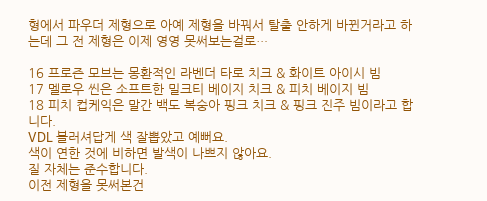형에서 파우더 제형으로 아예 제형을 바꿔서 탈출 안하게 바뀐거라고 하는데 그 전 제형은 이제 영영 못써보는걸로…

16 프로즌 모브는 몽환적인 라벤더 타로 치크 & 화이트 아이시 빔
17 멜로우 씬은 소프트한 밀크티 베이지 치크 & 피치 베이지 빔
18 피치 컵케익은 말간 백도 복숭아 핑크 치크 & 핑크 진주 빔이라고 합니다.
VDL 블러셔답게 색 잘뽑았고 예뻐요.
색이 연한 것에 비하면 발색이 나쁘지 않아요.
질 자체는 준수합니다.
이전 제형을 못써본건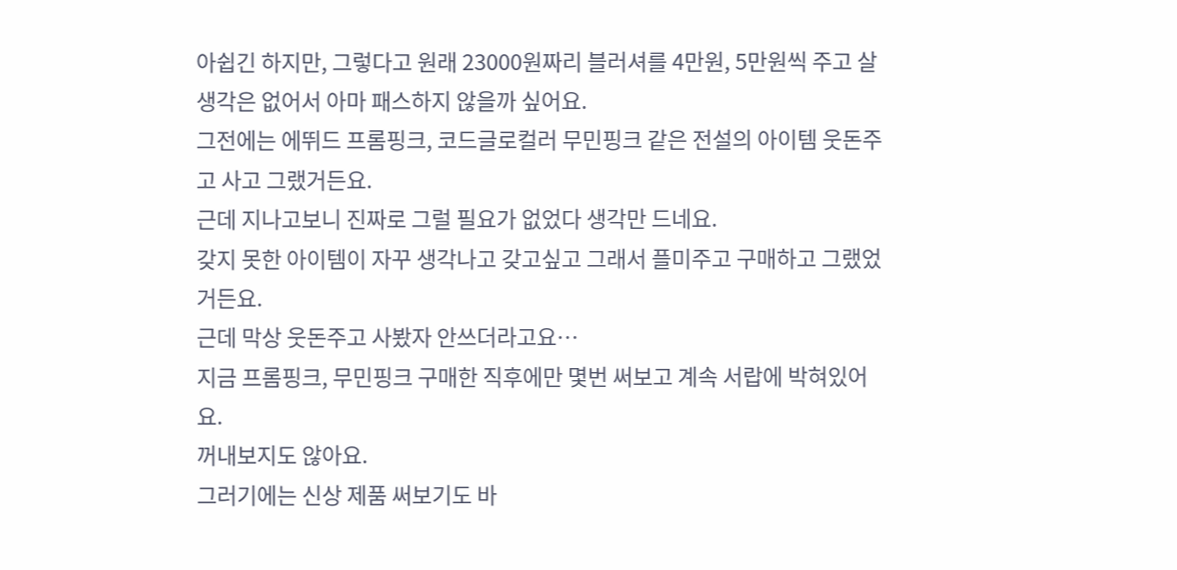아쉽긴 하지만, 그렇다고 원래 23000원짜리 블러셔를 4만원, 5만원씩 주고 살생각은 없어서 아마 패스하지 않을까 싶어요.
그전에는 에뛰드 프롬핑크, 코드글로컬러 무민핑크 같은 전설의 아이템 웃돈주고 사고 그랬거든요.
근데 지나고보니 진짜로 그럴 필요가 없었다 생각만 드네요.
갖지 못한 아이템이 자꾸 생각나고 갖고싶고 그래서 플미주고 구매하고 그랬었거든요.
근데 막상 웃돈주고 사봤자 안쓰더라고요…
지금 프롬핑크, 무민핑크 구매한 직후에만 몇번 써보고 계속 서랍에 박혀있어요.
꺼내보지도 않아요.
그러기에는 신상 제품 써보기도 바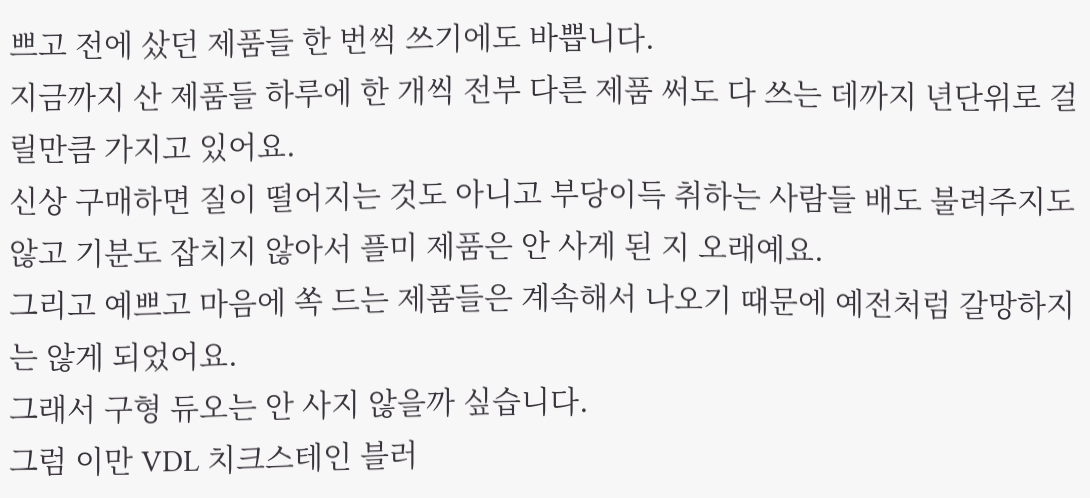쁘고 전에 샀던 제품들 한 번씩 쓰기에도 바쁩니다.
지금까지 산 제품들 하루에 한 개씩 전부 다른 제품 써도 다 쓰는 데까지 년단위로 걸릴만큼 가지고 있어요.
신상 구매하면 질이 떨어지는 것도 아니고 부당이득 취하는 사람들 배도 불려주지도 않고 기분도 잡치지 않아서 플미 제품은 안 사게 된 지 오래예요.
그리고 예쁘고 마음에 쏙 드는 제품들은 계속해서 나오기 때문에 예전처럼 갈망하지는 않게 되었어요.
그래서 구형 듀오는 안 사지 않을까 싶습니다.
그럼 이만 VDL 치크스테인 블러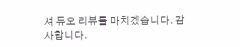셔 듀오 리뷰를 마치겠습니다. 감사합니다.